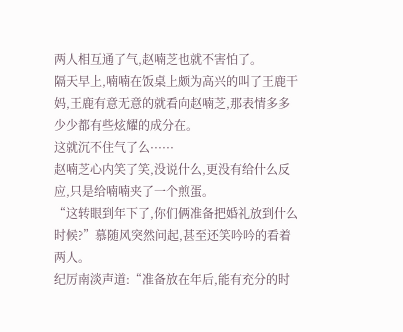两人相互通了气,赵喃芝也就不害怕了。
隔天早上,喃喃在饭桌上颇为高兴的叫了王鹿干妈,王鹿有意无意的就看向赵喃芝,那表情多多少少都有些炫耀的成分在。
这就沉不住气了么······
赵喃芝心内笑了笑,没说什么,更没有给什么反应,只是给喃喃夹了一个煎蛋。
“这转眼到年下了,你们俩准备把婚礼放到什么时候?”慕随风突然问起,甚至还笑吟吟的看着两人。
纪厉南淡声道:“准备放在年后,能有充分的时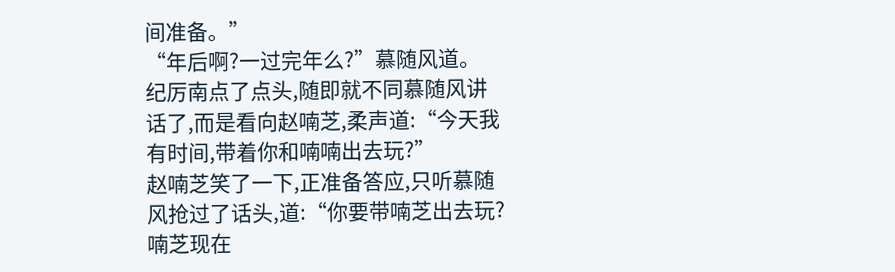间准备。”
“年后啊?一过完年么?”慕随风道。
纪厉南点了点头,随即就不同慕随风讲话了,而是看向赵喃芝,柔声道:“今天我有时间,带着你和喃喃出去玩?”
赵喃芝笑了一下,正准备答应,只听慕随风抢过了话头,道:“你要带喃芝出去玩?喃芝现在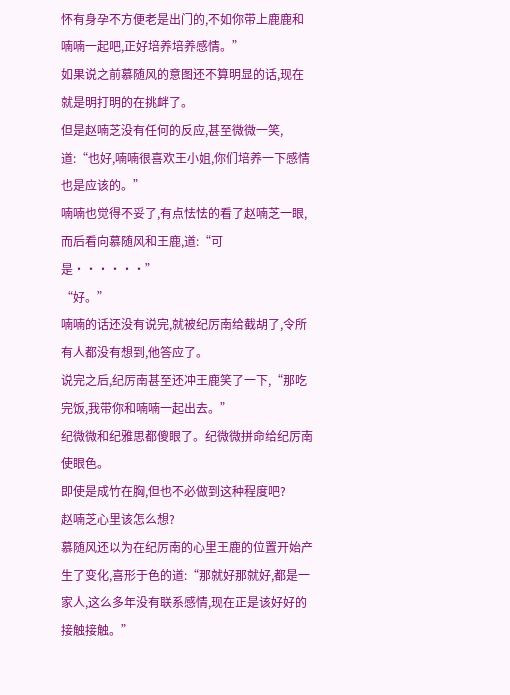怀有身孕不方便老是出门的,不如你带上鹿鹿和喃喃一起吧,正好培养培养感情。”
如果说之前慕随风的意图还不算明显的话,现在就是明打明的在挑衅了。
但是赵喃芝没有任何的反应,甚至微微一笑,道:“也好,喃喃很喜欢王小姐,你们培养一下感情也是应该的。”
喃喃也觉得不妥了,有点怯怯的看了赵喃芝一眼,而后看向慕随风和王鹿,道:“可是······”
“好。”
喃喃的话还没有说完,就被纪厉南给截胡了,令所有人都没有想到,他答应了。
说完之后,纪厉南甚至还冲王鹿笑了一下,“那吃完饭,我带你和喃喃一起出去。”
纪微微和纪雅思都傻眼了。纪微微拼命给纪厉南使眼色。
即使是成竹在胸,但也不必做到这种程度吧?
赵喃芝心里该怎么想?
慕随风还以为在纪厉南的心里王鹿的位置开始产生了变化,喜形于色的道:“那就好那就好,都是一家人,这么多年没有联系感情,现在正是该好好的接触接触。”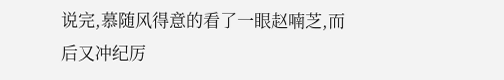说完,慕随风得意的看了一眼赵喃芝,而后又冲纪厉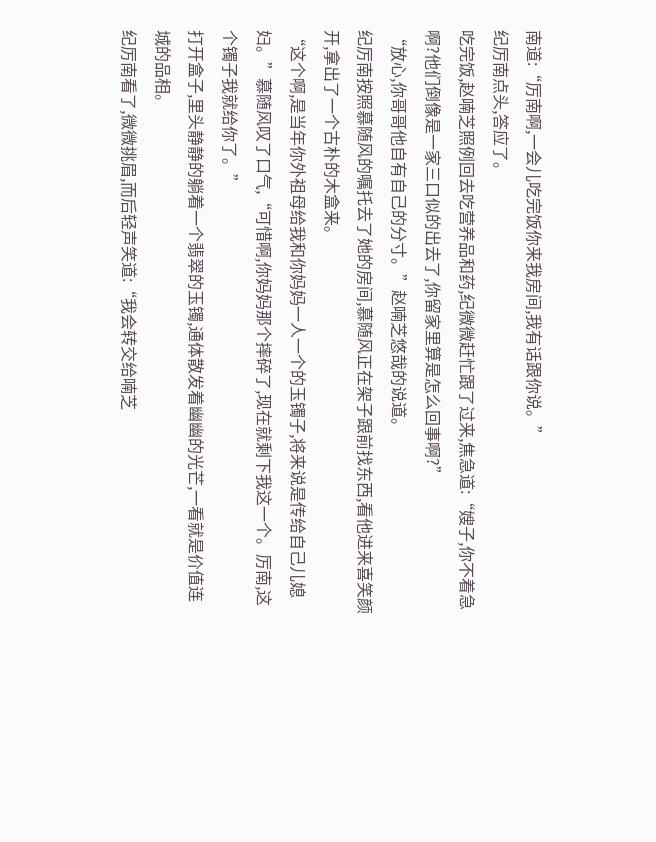南道:“厉南啊,一会儿吃完饭你来我房间,我有话跟你说。”
纪厉南点头,答应了。
吃完饭,赵喃芝照例回去吃营养品和药,纪微微赶忙跟了过来,焦急道:“嫂子,你不着急啊?他们倒像是一家三口似的出去了,你留家里算是怎么回事啊?”
“放心,你哥哥他自有自己的分寸。”赵喃芝悠哉的说道。
纪厉南按照慕随风的嘱托去了她的房间,慕随风正在架子跟前找东西,看他进来喜笑颜开,拿出了一个古朴的木盒来。
“这个啊,是当年你外祖母给我和你妈妈一人一个的玉镯子,将来说是传给自己儿媳妇。”慕随风叹了口气,“可惜啊,你妈妈那个摔碎了,现在就剩下我这一个。厉南,这个镯子我就给你了。”
打开盒子,里头静静的躺着一个翡翠的玉镯,通体散发着幽幽的光芒,一看就是价值连城的品相。
纪厉南看了,微微挑眉,而后轻声笑道:“我会转交给喃芝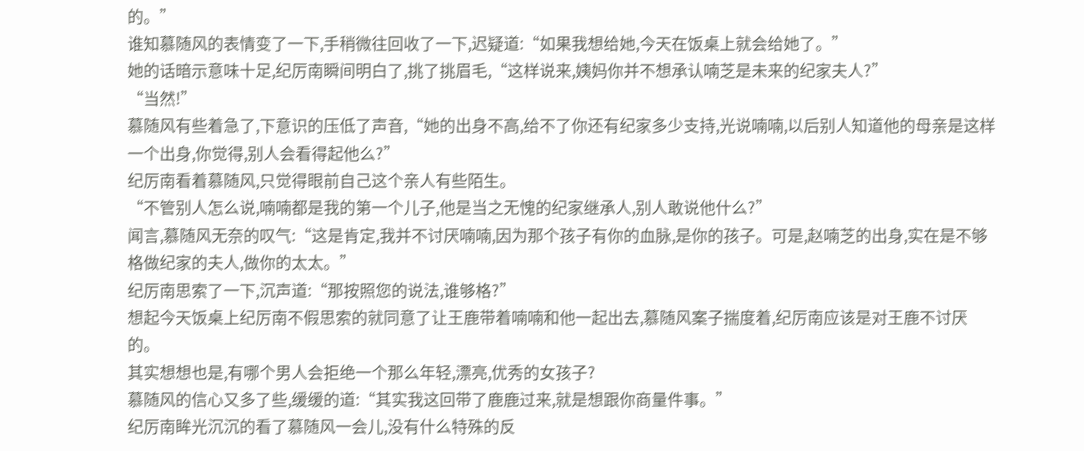的。”
谁知慕随风的表情变了一下,手稍微往回收了一下,迟疑道:“如果我想给她,今天在饭桌上就会给她了。”
她的话暗示意味十足,纪厉南瞬间明白了,挑了挑眉毛,“这样说来,姨妈你并不想承认喃芝是未来的纪家夫人?”
“当然!”
慕随风有些着急了,下意识的压低了声音,“她的出身不高,给不了你还有纪家多少支持,光说喃喃,以后别人知道他的母亲是这样一个出身,你觉得,别人会看得起他么?”
纪厉南看着慕随风,只觉得眼前自己这个亲人有些陌生。
“不管别人怎么说,喃喃都是我的第一个儿子,他是当之无愧的纪家继承人,别人敢说他什么?”
闻言,慕随风无奈的叹气:“这是肯定,我并不讨厌喃喃,因为那个孩子有你的血脉,是你的孩子。可是,赵喃芝的出身,实在是不够格做纪家的夫人,做你的太太。”
纪厉南思索了一下,沉声道:“那按照您的说法,谁够格?”
想起今天饭桌上纪厉南不假思索的就同意了让王鹿带着喃喃和他一起出去,慕随风案子揣度着,纪厉南应该是对王鹿不讨厌的。
其实想想也是,有哪个男人会拒绝一个那么年轻,漂亮,优秀的女孩子?
慕随风的信心又多了些,缓缓的道:“其实我这回带了鹿鹿过来,就是想跟你商量件事。”
纪厉南眸光沉沉的看了慕随风一会儿,没有什么特殊的反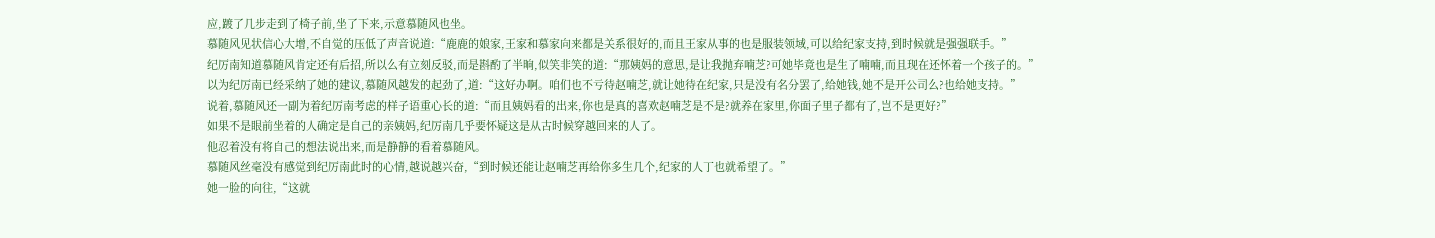应,踱了几步走到了椅子前,坐了下来,示意慕随风也坐。
慕随风见状信心大增,不自觉的压低了声音说道:“鹿鹿的娘家,王家和慕家向来都是关系很好的,而且王家从事的也是服装领域,可以给纪家支持,到时候就是强强联手。”
纪厉南知道慕随风肯定还有后招,所以么有立刻反驳,而是斟酌了半晌,似笑非笑的道:“那姨妈的意思,是让我抛弃喃芝?可她毕竟也是生了喃喃,而且现在还怀着一个孩子的。”
以为纪厉南已经采纳了她的建议,慕随风越发的起劲了,道:“这好办啊。咱们也不亏待赵喃芝,就让她待在纪家,只是没有名分罢了,给她钱,她不是开公司么?也给她支持。”
说着,慕随风还一副为着纪厉南考虑的样子语重心长的道:“而且姨妈看的出来,你也是真的喜欢赵喃芝是不是?就养在家里,你面子里子都有了,岂不是更好?”
如果不是眼前坐着的人确定是自己的亲姨妈,纪厉南几乎要怀疑这是从古时候穿越回来的人了。
他忍着没有将自己的想法说出来,而是静静的看着慕随风。
慕随风丝毫没有感觉到纪厉南此时的心情,越说越兴奋,“到时候还能让赵喃芝再给你多生几个,纪家的人丁也就希望了。”
她一脸的向往,“这就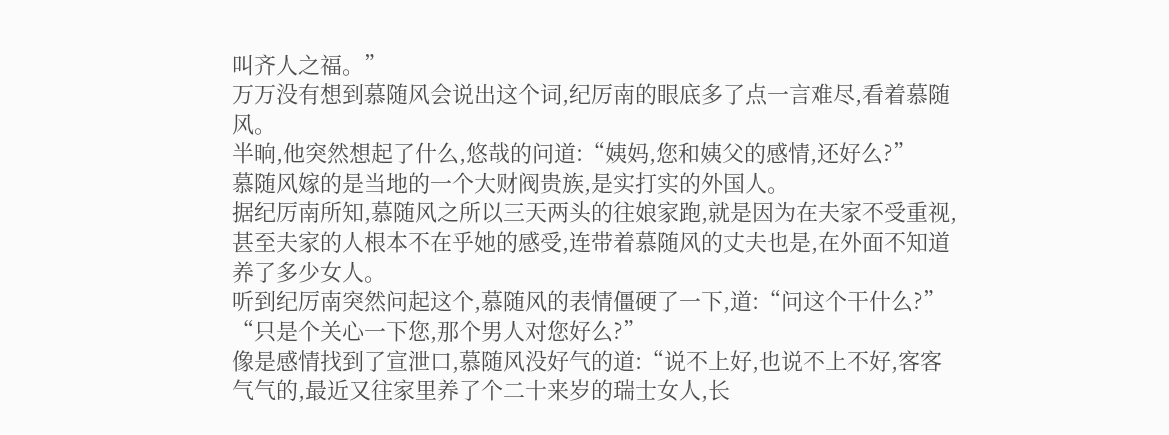叫齐人之福。”
万万没有想到慕随风会说出这个词,纪厉南的眼底多了点一言难尽,看着慕随风。
半晌,他突然想起了什么,悠哉的问道:“姨妈,您和姨父的感情,还好么?”
慕随风嫁的是当地的一个大财阀贵族,是实打实的外国人。
据纪厉南所知,慕随风之所以三天两头的往娘家跑,就是因为在夫家不受重视,甚至夫家的人根本不在乎她的感受,连带着慕随风的丈夫也是,在外面不知道养了多少女人。
听到纪厉南突然问起这个,慕随风的表情僵硬了一下,道:“问这个干什么?”
“只是个关心一下您,那个男人对您好么?”
像是感情找到了宣泄口,慕随风没好气的道:“说不上好,也说不上不好,客客气气的,最近又往家里养了个二十来岁的瑞士女人,长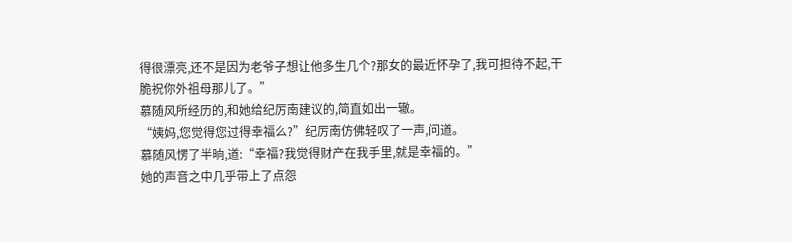得很漂亮,还不是因为老爷子想让他多生几个?那女的最近怀孕了,我可担待不起,干脆祝你外祖母那儿了。”
慕随风所经历的,和她给纪厉南建议的,简直如出一辙。
“姨妈,您觉得您过得幸福么?”纪厉南仿佛轻叹了一声,问道。
慕随风愣了半晌,道:“幸福?我觉得财产在我手里,就是幸福的。”
她的声音之中几乎带上了点怨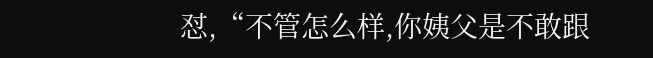怼,“不管怎么样,你姨父是不敢跟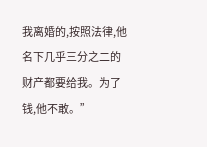我离婚的,按照法律,他名下几乎三分之二的财产都要给我。为了钱,他不敢。”